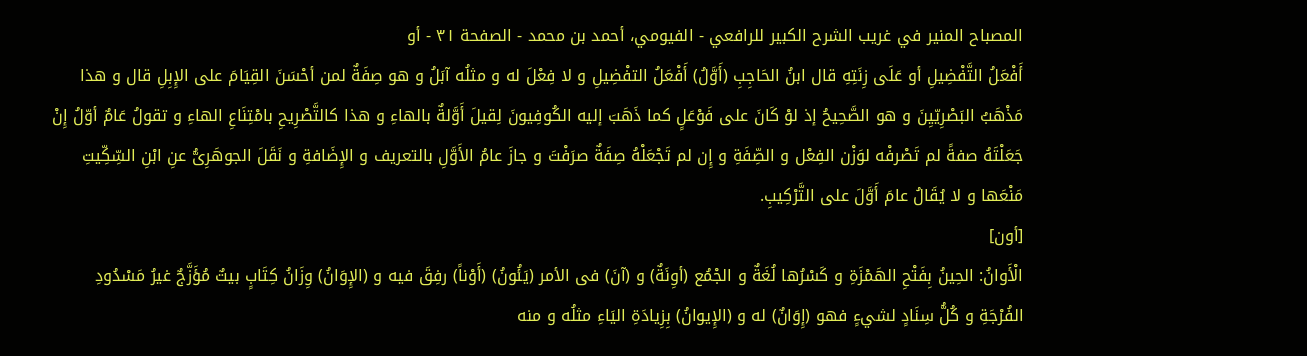المصباح المنير في غريب الشرح الكبير للرافعي - الفيومي، أحمد بن محمد - الصفحة ٣١ - أو
أَفْعَلُ التَّفْضِيلِ أو عَلَى زِنَتِهِ قال ابنُ الحَاجِبِ (أَوَّلُ) أَفْعَلُ التفْضِيلِ و لا فِعْلَ له و مثلُه آبَلُ و هو صِفَةٌ لمن أحْسَنَ القِيَامَ على الإِبِلِ قال و هذا مَذْهَبُ البَصْرِيّيِنَ و هو الصَّحِيحُ إذ لوْ كَانَ على فَوْعَلٍ كما ذَهَبَ إليه الكُوفِيونَ لِقيلَ أَوَّلةٌ بالهاءِ و هذا كالتَّصْرِيحِ بامْتِنَاعِ الهاءِ و تقولُ عَامٌ أوّلُ إِنْ جَعَلْتَهُ صفةً لم تَصْرفْه لوَزْن الفِعْل و الصِّفَةِ و إِن لم تَجْعَلْهُ صِفَةٌ صرَفْتَ و جازَ عامُ الأَوَّلِ بالتعريف و الإِضَافةِ و نَقَلَ الجوهَرِىُّ عنِ ابْنِ السِّكِّيتِ مَنْعَها و لا يُقَالُ عامَ أَوَّلَ على التَّرْكِيبِ.
[أون]
الْأَوانُ: الحِينُ بِفَتْحِ الهَمْزَةِ و كَسْرُها لُغَةٌ و الجْمُع (أوِنَةٌ) و (آنَ) فى الأمر (يَئُونُ) (أَوْناً) رفِقَ فيه و (الإِوَانُ) وِزَانُ كِتَابٍ بيتٌ مُؤَزَّجٌ غيرُ مَسْدُودِ الفُرْجَةِ و كُلُّ سِنَادٍ لشيءٍ فهو (إِوَانٌ) له و (الإِيوانُ) بِزِيادَةِ اليَاءِ مثلُه و منه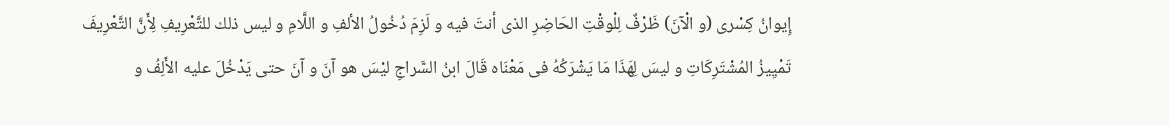إِيوانُ كِسْرى (و الْآنَ) ظَرْفٌ لِلْوقْتِ الحَاضِرِ الذى أنتَ فيه و لَزِمَ دُخُولُ الألفِ و اللَّامِ و ليس ذلك للتَّعْرِيفِ لِأَنَّ التَّعْرِيفَ تَمْيِيزُ المُشْتَرِكَاتِ و ليسَ لِهَذَا مَا يَشْرَكُهُ فى مَعْنَاه قَالَ ابنُ السَّراجِ ليْسَ هو آنَ و آنَ حتى يَدْخُلَ عليه الأَلِفُ و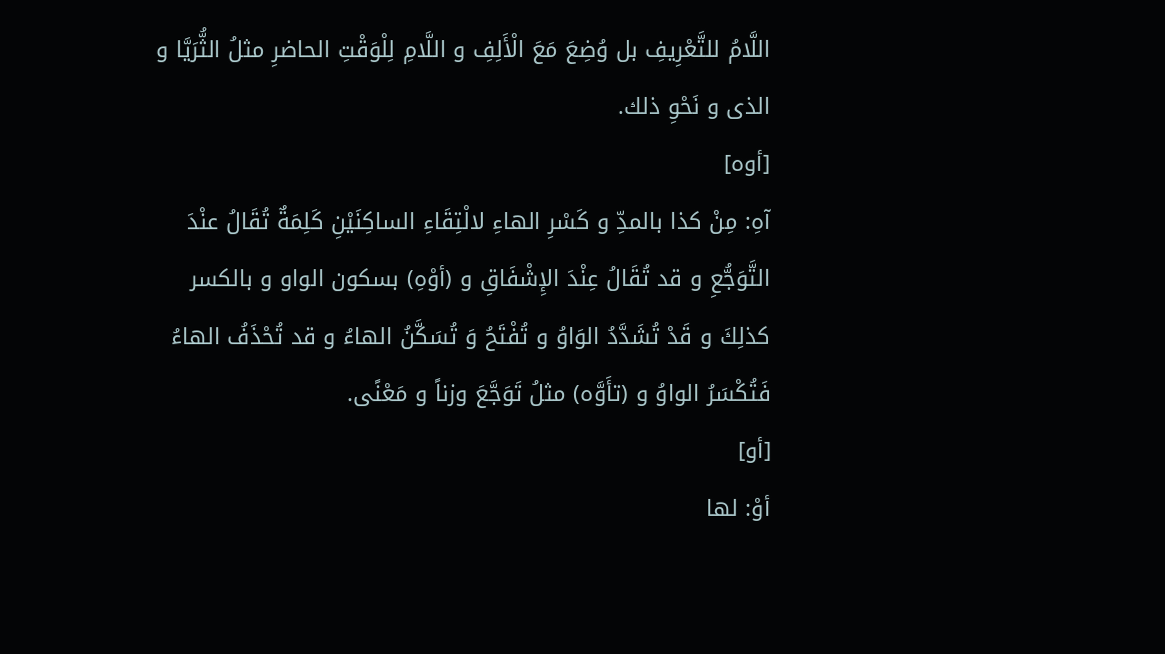اللَّامُ للتَّعْرِيفِ بل وُضِعَ مَعَ الْأَلِفِ و اللَّامِ لِلْوَقْتِ الحاضرِ مثلُ الثُّرَيَّا و الذى و نَحْوِ ذلك.
[أوه]
آهِ: مِنْ كذا بالمدِّ و كَسْرِ الهاءِ لالْتِقَاءِ الساكِنَيْنِ كَلِمَةٌ تُقَالُ عنْدَ التَّوَجُّعِ و قد تُقَالُ عِنْدَ الإِشْفَاقِ و (أوْهِ) بسكون الواو و بالكسر كذلِكَ و قَدْ تُشَدَّدُ الوَاوُ و تُفْتَحُ وَ تُسَكَّنُ الهاءُ و قد تُحْذَفُ الهاءُ فَتُكْسَرُ الواوُ و (تأَوَّه) مثلُ تَوَجَّعَ وزناً و مَعْنًى.
[أو]
أوْ: لها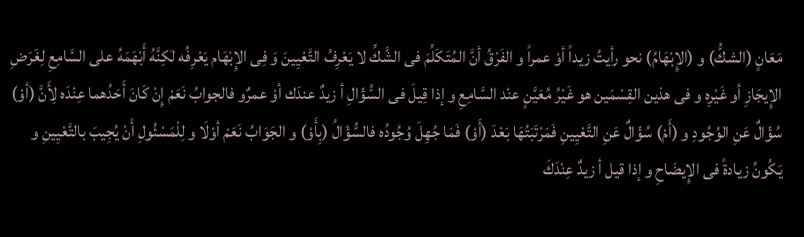مَعَانٍ (الشكُّ) و (الإِبْهَامُ) نحو رأيتُ زيداً أوْ عمراً و الفَرْقُ أنَّ المُتَكَلِّمَ فى الشَّكِّ لا يَعْرِفُ التَّعْيِينَ وَ فِى الإِبْهَام يَعْرِفُه لٰكِنَّهُ أَبْهَمَهُ على السَّامِعِ لِغَرَضِ الإِيجَازِ أو غَيْرِه و فى هذين القِسْمَين هو غَيْرُ مُعَيَّنٍ عنْد السَّامِعِ و إذا قِيلَ فى السُّؤَالِ أ زيدٌ عندَك أوْ عمرٌو فالجوابُ نَعَمْ إِنْ كَانَ أَحَدُهما عِنْدَه لِأَنَّ (أوْ) سُؤَالٌ عَنِ الوُجُودِ و (أَمْ) سُؤَالٌ عَنِ التَّعْيِينِ فَمَرْتَبَتُهَا بَعْدَ (أَوْ) فَمَا جُهِلَ وُجُودُه فالسُّؤَالُ (بِأَوْ) و الجَوَابُ نَعَمْ أوْلَا و لِلْمَسْئُولِ أَنْ يُجِيبَ بالتَّعْيِينِ و يَكُونُ زيادةً فى الإِيضَاحِ و إذا قيل أ زيدٌ عِنْدَكَ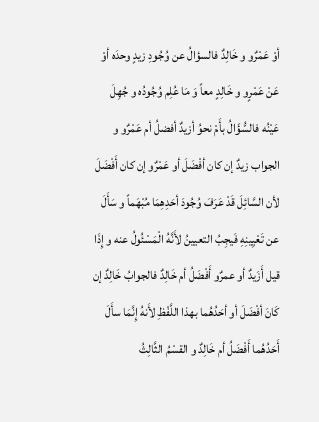أوْ عَمْرٌو و خَالِدٌ فالسؤالُ عن وُجُودِ زيدٍ وحدَه أوْ عَنْ عَمْرٍو و خَالِدٍ معاً وَ مَا عُلِم وُجُودُه و جُهِلَ عَيْنُه فالسُّؤَالُ بأَمْ نحوُ أزيدٌ أفضلُ أم عَمْرٌو و الجواب زيدٌ إن كان أفْضَلَ أو عَمْرٌو إن كان أَفْضَلَ لأن السَّائِلَ قَدْ عَرَفَ وُجُودَ أحَدِهِمَا مُبْهَماً و سَأَلَ عن تَعْيِينِهِ فَيجِبُ التعيينُ لأَنَّهُ الْمَسْئُولُ عنه و إِذَا قيل أَزَيدٌ أو عمرٌو أَفْضَلُ أم خَالِدٌ فالجوابُ خَالِدٌ إن كَانَ أفْضَلَ أو أحَدُهُما بهذا اللَّفْظِ لأَنهُ إِنَّمَا سأَلَ أَحَدُهُما أَفْضَلُ أم خَالِدٌ و القسْمُ الثَّالِثُ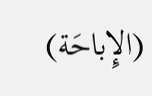(الإِباحَة)